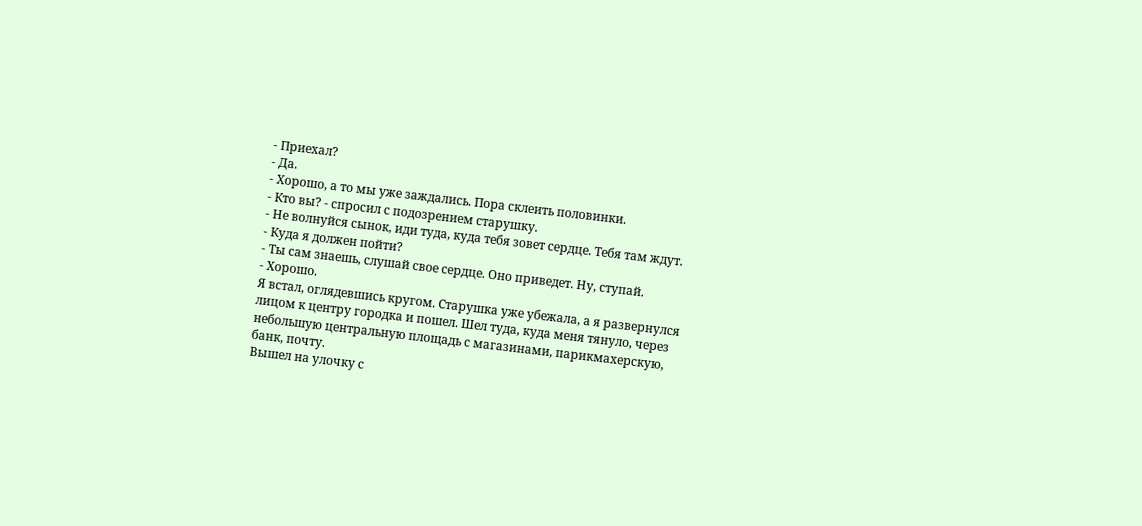- Приехал?
- Да.
- Хорошо, а то мы уже заждались. Пора склеить половинки.
- Кто вы? - спросил с подозрением старушку.
- Не волнуйся сынок, иди туда, куда тебя зовет сердце. Тебя там ждут.
- Куда я должен пойти?
- Ты сам знаешь, слушай свое сердце. Оно приведет. Ну, ступай.
- Хорошо.
Я встал, оглядевшись кругом. Старушка уже убежала, а я развернулся лицом к центру городка и пошел. Шел туда, куда меня тянуло, через небольшую центральную площадь с магазинами, парикмахерскую, банк, почту.
Вышел на улочку с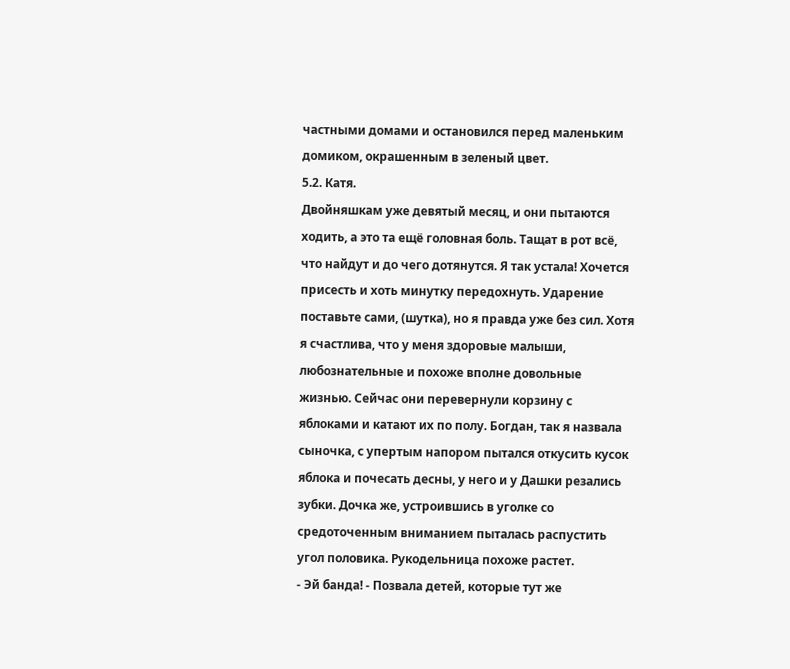частными домами и остановился перед маленьким домиком, окрашенным в зеленый цвет.
5.2. Катя.
Двойняшкам уже девятый месяц, и они пытаются ходить, а это та ещё головная боль. Тащат в рот всё, что найдут и до чего дотянутся. Я так устала! Хочется присесть и хоть минутку передохнуть. Ударение поставьте сами, (шутка), но я правда уже без сил. Хотя я счастлива, что у меня здоровые малыши, любознательные и похоже вполне довольные жизнью. Сейчас они перевернули корзину с яблоками и катают их по полу. Богдан, так я назвала сыночка, с упертым напором пытался откусить кусок яблока и почесать десны, у него и у Дашки резались зубки. Дочка же, устроившись в уголке со средоточенным вниманием пыталась распустить угол половика. Рукодельница похоже растет.
- Эй банда! - Позвала детей, которые тут же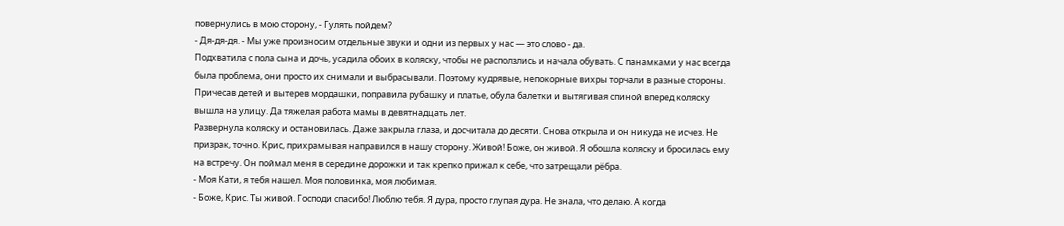повернулись в мою сторону, - Гулять пойдем?
- Дя-дя-дя. - Мы уже произносим отдельные звуки и одни из первых у нас — это слово - да.
Подхватила с пола сына и дочь, усадила обоих в коляску, чтобы не расползлись и начала обувать. С панамками у нас всегда была проблема, они просто их снимали и выбрасывали. Поэтому кудрявые, непокорные вихры торчали в разные стороны. Причесав детей и вытерев мордашки, поправила рубашку и платье, обула балетки и вытягивая спиной вперед коляску вышла на улицу. Да тяжелая работа мамы в девятнадцать лет.
Развернула коляску и остановилась. Даже закрыла глаза, и досчитала до десяти. Снова открыла и он никуда не исчез. Не призрак, точно. Крис, прихрамывая направился в нашу сторону. Живой! Боже, он живой. Я обошла коляску и бросилась ему на встречу. Он поймал меня в середине дорожки и так крепко прижал к себе, что затрещали рёбра.
- Моя Кати, я тебя нашел. Моя половинка, моя любимая.
- Боже, Крис. Ты живой. Господи спасибо! Люблю тебя. Я дура, просто глупая дура. Не знала, что делаю. А когда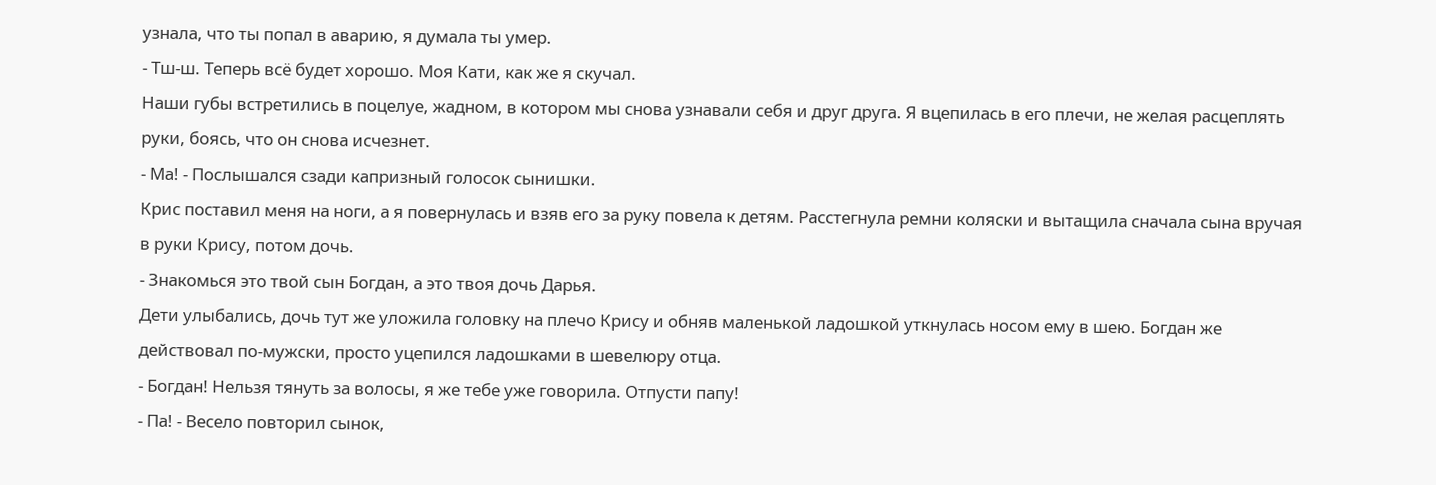узнала, что ты попал в аварию, я думала ты умер.
- Тш-ш. Теперь всё будет хорошо. Моя Кати, как же я скучал.
Наши губы встретились в поцелуе, жадном, в котором мы снова узнавали себя и друг друга. Я вцепилась в его плечи, не желая расцеплять руки, боясь, что он снова исчезнет.
- Ма! - Послышался сзади капризный голосок сынишки.
Крис поставил меня на ноги, а я повернулась и взяв его за руку повела к детям. Расстегнула ремни коляски и вытащила сначала сына вручая в руки Крису, потом дочь.
- Знакомься это твой сын Богдан, а это твоя дочь Дарья.
Дети улыбались, дочь тут же уложила головку на плечо Крису и обняв маленькой ладошкой уткнулась носом ему в шею. Богдан же действовал по-мужски, просто уцепился ладошками в шевелюру отца.
- Богдан! Нельзя тянуть за волосы, я же тебе уже говорила. Отпусти папу!
- Па! - Весело повторил сынок,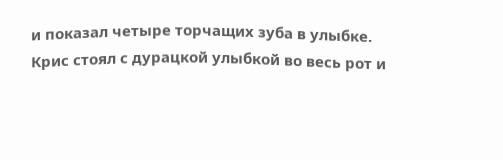и показал четыре торчащих зуба в улыбке.
Крис стоял с дурацкой улыбкой во весь рот и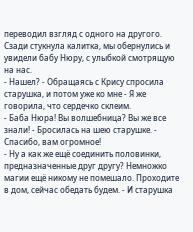переводил взгляд с одного на другого. Сзади стукнула калитка, мы обернулись и увидели бабу Нюру, с улыбкой смотрящую на нас.
- Нашел? - Обращаясь с Крису спросила старушка, и потом уже ко мне - Я же говорила, что сердечко склеим.
- Баба Нюра! Вы волшебница? Вы же все знали! - Бросилась на шею старушке. - Спасибо, вам огромное!
- Ну а как же ещё соединить половинки, предназначенные друг другу? Немножко магии ещё никому не помешало. Проходите в дом, сейчас обедать будем. - И старушка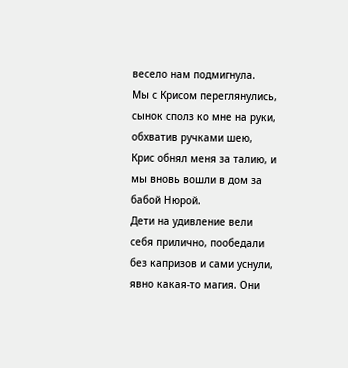весело нам подмигнула.
Мы с Крисом переглянулись, сынок сполз ко мне на руки, обхватив ручками шею, Крис обнял меня за талию, и мы вновь вошли в дом за бабой Нюрой.
Дети на удивление вели себя прилично, пообедали без капризов и сами уснули, явно какая-то магия. Они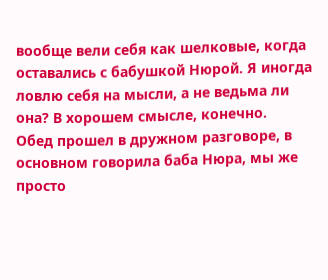вообще вели себя как шелковые, когда оставались с бабушкой Нюрой. Я иногда ловлю себя на мысли, а не ведьма ли она? В хорошем смысле, конечно.
Обед прошел в дружном разговоре, в основном говорила баба Нюра, мы же просто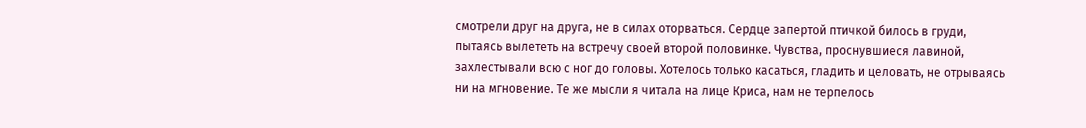смотрели друг на друга, не в силах оторваться. Сердце запертой птичкой билось в груди, пытаясь вылететь на встречу своей второй половинке. Чувства, проснувшиеся лавиной, захлестывали всю с ног до головы. Хотелось только касаться, гладить и целовать, не отрываясь ни на мгновение. Те же мысли я читала на лице Криса, нам не терпелось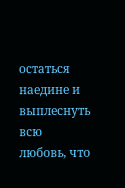остаться наедине и выплеснуть всю любовь, что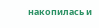накопилась и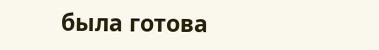была готова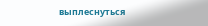выплеснуться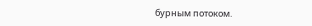бурным потоком.